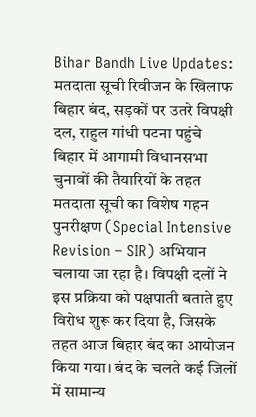Bihar Bandh Live Updates: मतदाता सूची रिवीजन के खिलाफ बिहार बंद, सड़कों पर उतरे विपक्षी दल, राहुल गांधी पटना पहुंचे
बिहार में आगामी विधानसभा चुनावों की तैयारियों के तहत मतदाता सूची का विशेष गहन पुनरीक्षण (Special Intensive Revision – SIR) अभियान चलाया जा रहा है। विपक्षी दलों ने इस प्रक्रिया को पक्षपाती बताते हुए विरोध शुरू कर दिया है, जिसके तहत आज बिहार बंद का आयोजन किया गया। बंद के चलते कई जिलों में सामान्य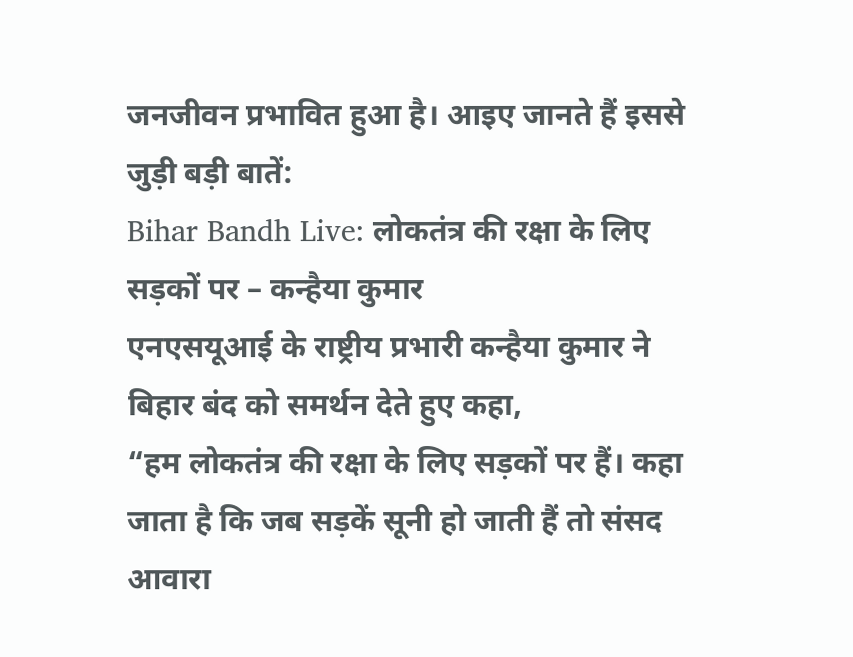जनजीवन प्रभावित हुआ है। आइए जानते हैं इससे जुड़ी बड़ी बातें:
Bihar Bandh Live: लोकतंत्र की रक्षा के लिए सड़कों पर – कन्हैया कुमार
एनएसयूआई के राष्ट्रीय प्रभारी कन्हैया कुमार ने बिहार बंद को समर्थन देते हुए कहा,
“हम लोकतंत्र की रक्षा के लिए सड़कों पर हैं। कहा जाता है कि जब सड़कें सूनी हो जाती हैं तो संसद आवारा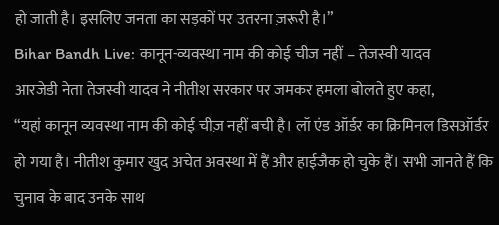हो जाती है। इसलिए जनता का सड़कों पर उतरना ज़रूरी है।”
Bihar Bandh Live: कानून-व्यवस्था नाम की कोई चीज नहीं – तेजस्वी यादव
आरजेडी नेता तेजस्वी यादव ने नीतीश सरकार पर जमकर हमला बोलते हुए कहा,
“यहां कानून व्यवस्था नाम की कोई चीज़ नहीं बची है। लॉ एंड ऑर्डर का क्रिमिनल डिसऑर्डर हो गया है। नीतीश कुमार खुद अचेत अवस्था में हैं और हाईजैक हो चुके हैं। सभी जानते हैं कि चुनाव के बाद उनके साथ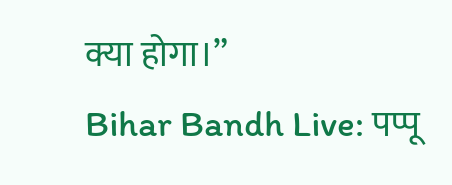क्या होगा।”
Bihar Bandh Live: पप्पू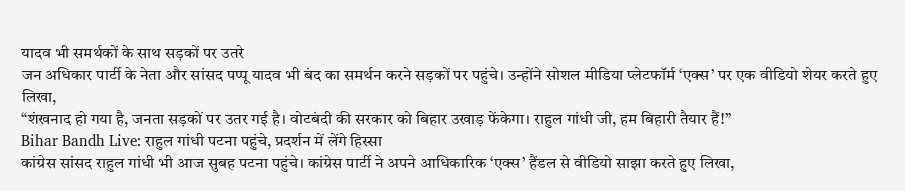यादव भी समर्थकों के साथ सड़कों पर उतरे
जन अधिकार पार्टी के नेता और सांसद पप्पू यादव भी बंद का समर्थन करने सड़कों पर पहुंचे। उन्होंने सोशल मीडिया प्लेटफॉर्म ‘एक्स’ पर एक वीडियो शेयर करते हुए लिखा,
“शंखनाद हो गया है, जनता सड़कों पर उतर गई है। वोटबंदी की सरकार को बिहार उखाड़ फेंकेगा। राहुल गांधी जी, हम बिहारी तैयार हैं!”
Bihar Bandh Live: राहुल गांधी पटना पहुंचे, प्रदर्शन में लेंगे हिस्सा
कांग्रेस सांसद राहुल गांधी भी आज सुबह पटना पहुंचे। कांग्रेस पार्टी ने अपने आधिकारिक ‘एक्स’ हैंडल से वीडियो साझा करते हुए लिखा,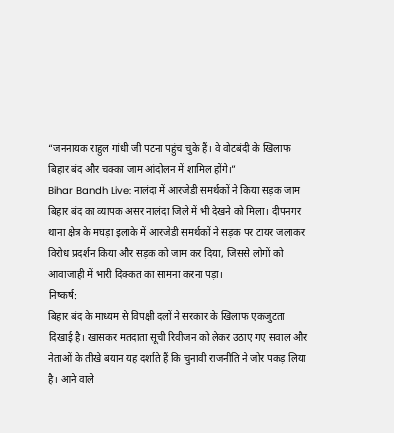“जननायक राहुल गांधी जी पटना पहुंच चुके हैं। वे वोटबंदी के खिलाफ बिहार बंद और चक्का जाम आंदोलन में शामिल होंगे।”
Bihar Bandh Live: नालंदा में आरजेडी समर्थकों ने किया सड़क जाम
बिहार बंद का व्यापक असर नालंदा जिले में भी देखने को मिला। दीपनगर थाना क्षेत्र के मघड़ा इलाके में आरजेडी समर्थकों ने सड़क पर टायर जलाकर विरोध प्रदर्शन किया और सड़क को जाम कर दिया, जिससे लोगों को आवाजाही में भारी दिक्कत का सामना करना पड़ा।
निष्कर्ष:
बिहार बंद के माध्यम से विपक्षी दलों ने सरकार के खिलाफ एकजुटता दिखाई है। खासकर मतदाता सूची रिवीजन को लेकर उठाए गए सवाल और नेताओं के तीखे बयान यह दर्शाते हैं कि चुनावी राजनीति ने जोर पकड़ लिया है। आने वाले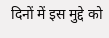दिनों में इस मुद्दे को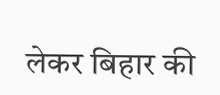लेकर बिहार की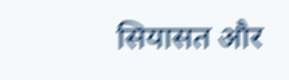सियासत और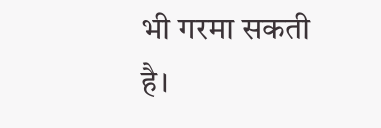भी गरमा सकती है।